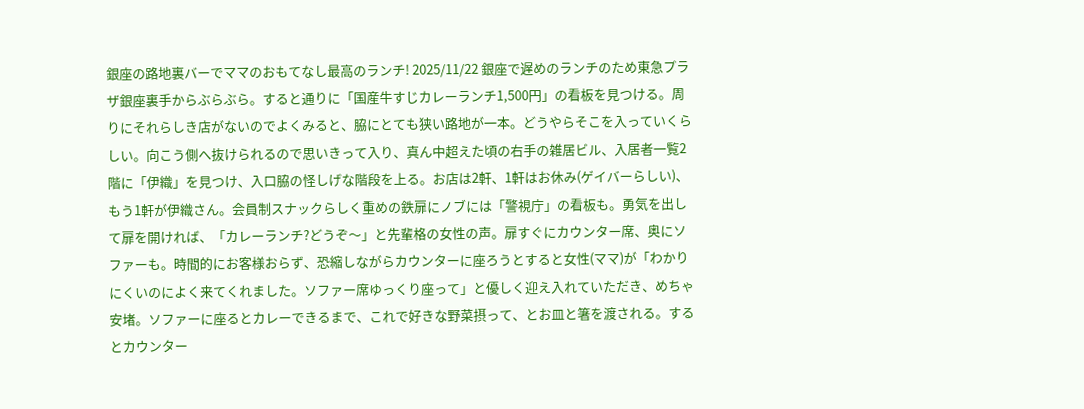銀座の路地裏バーでママのおもてなし最高のランチ! 2025/11/22 銀座で遅めのランチのため東急プラザ銀座裏手からぶらぶら。すると通りに「国産牛すじカレーランチ1,500円」の看板を見つける。周りにそれらしき店がないのでよくみると、脇にとても狭い路地が一本。どうやらそこを入っていくらしい。向こう側へ抜けられるので思いきって入り、真ん中超えた頃の右手の雑居ビル、入居者一覧2階に「伊織」を見つけ、入口脇の怪しげな階段を上る。お店は2軒、1軒はお休み(ゲイバーらしい)、もう1軒が伊織さん。会員制スナックらしく重めの鉄扉にノブには「警視庁」の看板も。勇気を出して扉を開ければ、「カレーランチ?どうぞ〜」と先輩格の女性の声。扉すぐにカウンター席、奥にソファーも。時間的にお客様おらず、恐縮しながらカウンターに座ろうとすると女性(ママ)が「わかりにくいのによく来てくれました。ソファー席ゆっくり座って」と優しく迎え入れていただき、めちゃ安堵。ソファーに座るとカレーできるまで、これで好きな野菜摂って、とお皿と箸を渡される。するとカウンター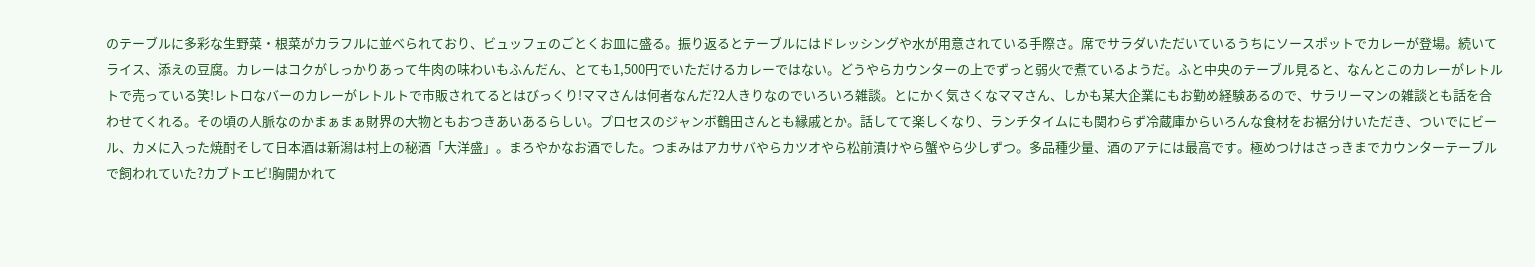のテーブルに多彩な生野菜・根菜がカラフルに並べられており、ビュッフェのごとくお皿に盛る。振り返るとテーブルにはドレッシングや水が用意されている手際さ。席でサラダいただいているうちにソースポットでカレーが登場。続いてライス、添えの豆腐。カレーはコクがしっかりあって牛肉の味わいもふんだん、とても1,500円でいただけるカレーではない。どうやらカウンターの上でずっと弱火で煮ているようだ。ふと中央のテーブル見ると、なんとこのカレーがレトルトで売っている笑!レトロなバーのカレーがレトルトで市販されてるとはびっくり!ママさんは何者なんだ?2人きりなのでいろいろ雑談。とにかく気さくなママさん、しかも某大企業にもお勤め経験あるので、サラリーマンの雑談とも話を合わせてくれる。その頃の人脈なのかまぁまぁ財界の大物ともおつきあいあるらしい。プロセスのジャンボ鶴田さんとも縁戚とか。話してて楽しくなり、ランチタイムにも関わらず冷蔵庫からいろんな食材をお裾分けいただき、ついでにビール、カメに入った焼酎そして日本酒は新潟は村上の秘酒「大洋盛」。まろやかなお酒でした。つまみはアカサバやらカツオやら松前漬けやら蟹やら少しずつ。多品種少量、酒のアテには最高です。極めつけはさっきまでカウンターテーブルで飼われていた?カブトエビ!胸開かれて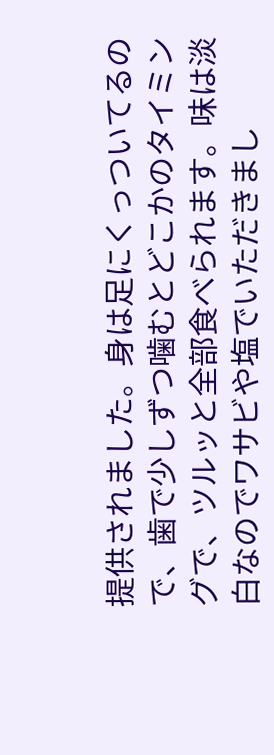提供されました。身は足にくっついてるので、歯で少しずつ噛むとどこかのタイミングで、ツルッと全部食べられます。味は淡白なのでワサビや塩でいただきまし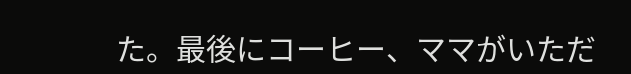た。最後にコーヒー、ママがいただ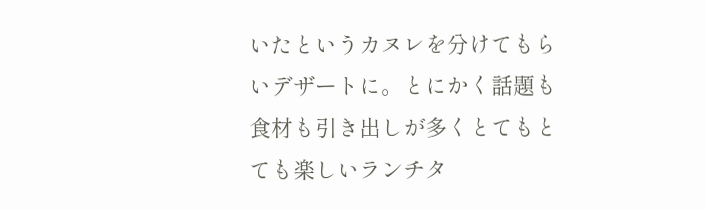いたというカヌレを分けてもらいデザートに。とにかく話題も食材も引き出しが多くとてもとても楽しいランチタ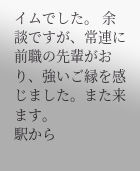イムでした。 余談ですが、常連に前職の先輩がおり、強いご縁を感じました。また来ます。
駅から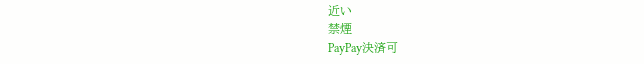近い
禁煙
PayPay決済可